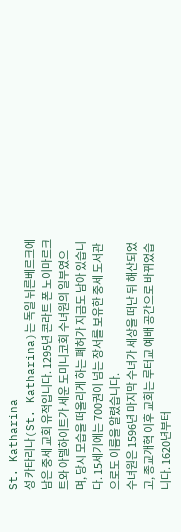St. Katharina
성 카타리나(St. Katharina)는 독일 뉘른베르크에 남은 중세 교회 유적입니다. 1295년 콘라트 폰 노이마르크트와 아델하이트가 세운 도미니코회 수녀원의 일부였으며, 당시 모습을 떠올리게 하는 폐허가 지금도 남아 있습니다. 15세기에는 700권이 넘는 장서를 보유한 중세 도서관으로도 이름을 알렸습니다.
수녀원은 1596년 마지막 수녀가 세상을 떠난 뒤 해산되었고, 종교개혁 이후 교회는 루터교 예배 공간으로 바뀌었습니다. 1620년부터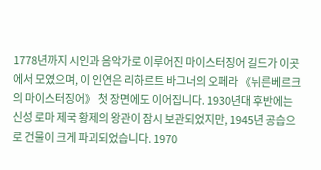1778년까지 시인과 음악가로 이루어진 마이스터징어 길드가 이곳에서 모였으며, 이 인연은 리하르트 바그너의 오페라 《뉘른베르크의 마이스터징어》 첫 장면에도 이어집니다. 1930년대 후반에는 신성 로마 제국 황제의 왕관이 잠시 보관되었지만, 1945년 공습으로 건물이 크게 파괴되었습니다. 1970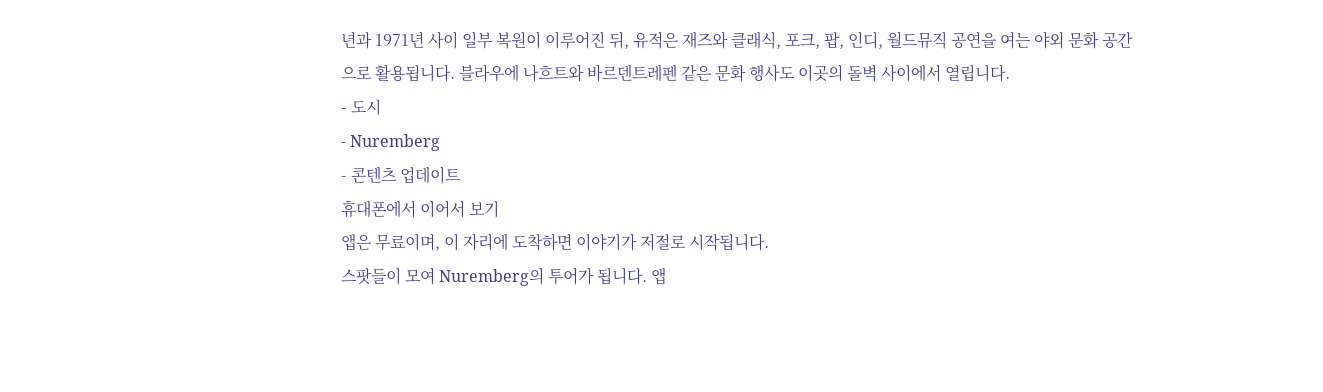년과 1971년 사이 일부 복원이 이루어진 뒤, 유적은 재즈와 클래식, 포크, 팝, 인디, 월드뮤직 공연을 여는 야외 문화 공간으로 활용됩니다. 블라우에 나흐트와 바르덴트레펜 같은 문화 행사도 이곳의 돌벽 사이에서 열립니다.
- 도시
- Nuremberg
- 콘텐츠 업데이트
휴대폰에서 이어서 보기
앱은 무료이며, 이 자리에 도착하면 이야기가 저절로 시작됩니다.
스팟들이 모여 Nuremberg의 투어가 됩니다. 앱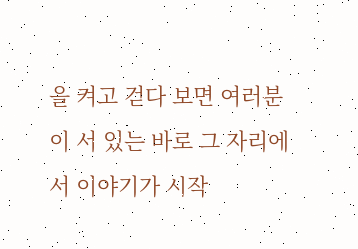을 켜고 걷다 보면 여러분이 서 있는 바로 그 자리에서 이야기가 시작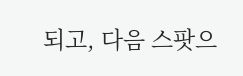되고, 다음 스팟으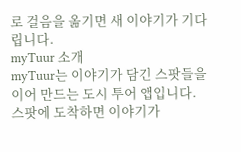로 걸음을 옮기면 새 이야기가 기다립니다.
myTuur 소개
myTuur는 이야기가 담긴 스팟들을 이어 만드는 도시 투어 앱입니다. 스팟에 도착하면 이야기가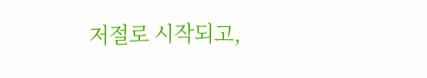저절로 시작되고,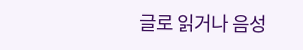글로 읽거나 음성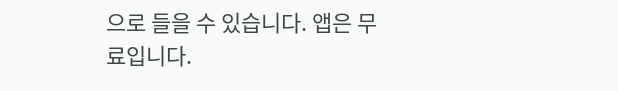으로 들을 수 있습니다. 앱은 무료입니다.